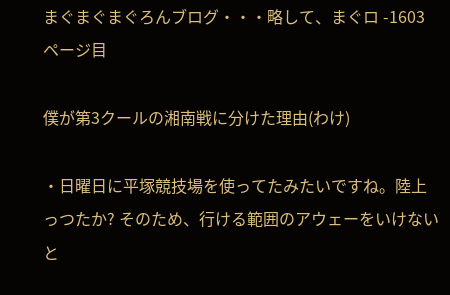まぐまぐまぐろんブログ・・・略して、まぐロ -1603ページ目

僕が第3クールの湘南戦に分けた理由(わけ)

・日曜日に平塚競技場を使ってたみたいですね。陸上っつたか? そのため、行ける範囲のアウェーをいけないと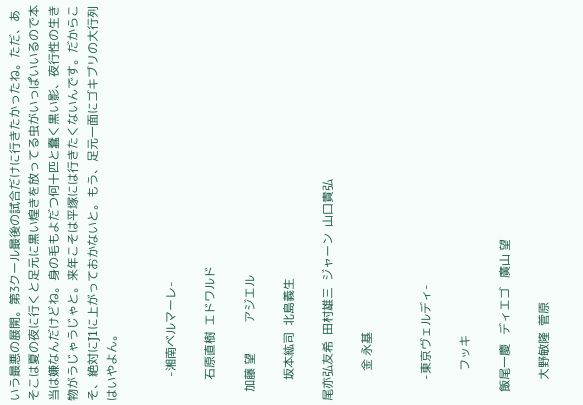いう最悪の展開。第3クール最後の試合だけに行きたかったね。ただ、あそこは夏の夜に行くと足元に黒い煌きを放ってる虫がいっぱいいるので本当は嫌なんだけどね。身の毛もよだつ何十匹と蠢く黒い影、夜行性の生き物がうじゃうじゃと。来年こそは平塚には行きたくないんです。だからこそ、絶対にJ1に上がっておかないと。もう、足元一面にゴキブリの大行列はいやよん。


        -湘南ベルマーレ-

       石原直樹  エドワルド

   加藤 望          アジエル

       坂本紘司  北島義生

尾亦弘友希  田村雄三  ジャーン  山口貴弘

          金 永基


       -東京ヴェルディ-

          フッキ

   飯尾一慶   ディエゴ   廣山 望

       大野敏隆  菅原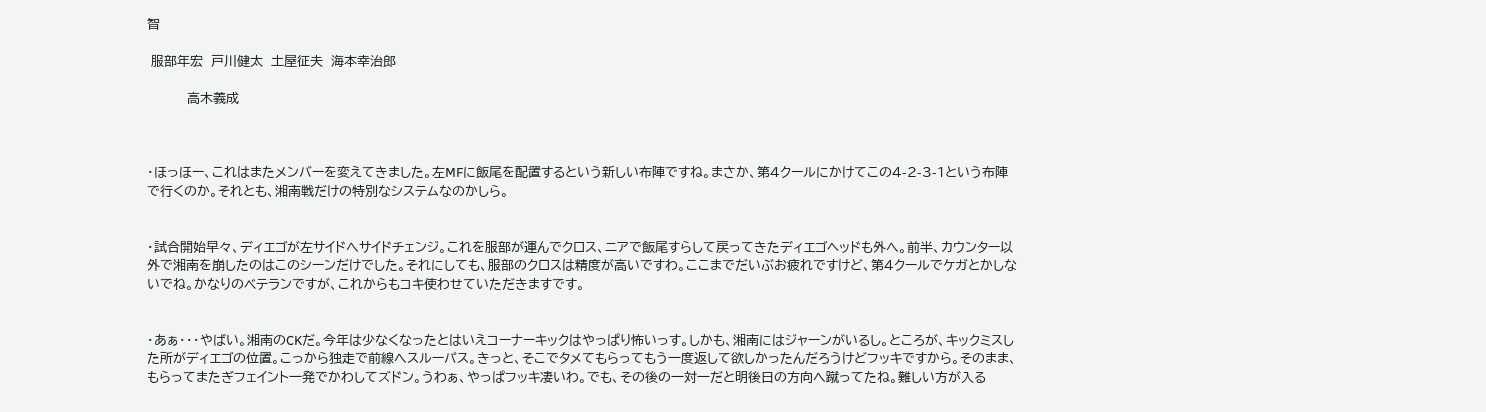智

 服部年宏  戸川健太  土屋征夫  海本幸治郎

          高木義成



・ほっほー、これはまたメンバーを変えてきました。左MFに飯尾を配置するという新しい布陣ですね。まさか、第4クールにかけてこの4-2-3-1という布陣で行くのか。それとも、湘南戦だけの特別なシステムなのかしら。


・試合開始早々、ディエゴが左サイドへサイドチェンジ。これを服部が運んでクロス、ニアで飯尾すらして戻ってきたディエゴヘッドも外へ。前半、カウンター以外で湘南を崩したのはこのシーンだけでした。それにしても、服部のクロスは精度が高いですわ。ここまでだいぶお疲れですけど、第4クールでケガとかしないでね。かなりのベテランですが、これからもコキ使わせていただきますです。


・あぁ・・・やばい。湘南のCKだ。今年は少なくなったとはいえコーナーキックはやっぱり怖いっす。しかも、湘南にはジャーンがいるし。ところが、キックミスした所がディエゴの位置。こっから独走で前線へスルーパス。きっと、そこでタメてもらってもう一度返して欲しかったんだろうけどフッキですから。そのまま、もらってまたぎフェイント一発でかわしてズドン。うわぁ、やっぱフッキ凄いわ。でも、その後の一対一だと明後日の方向へ蹴ってたね。難しい方が入る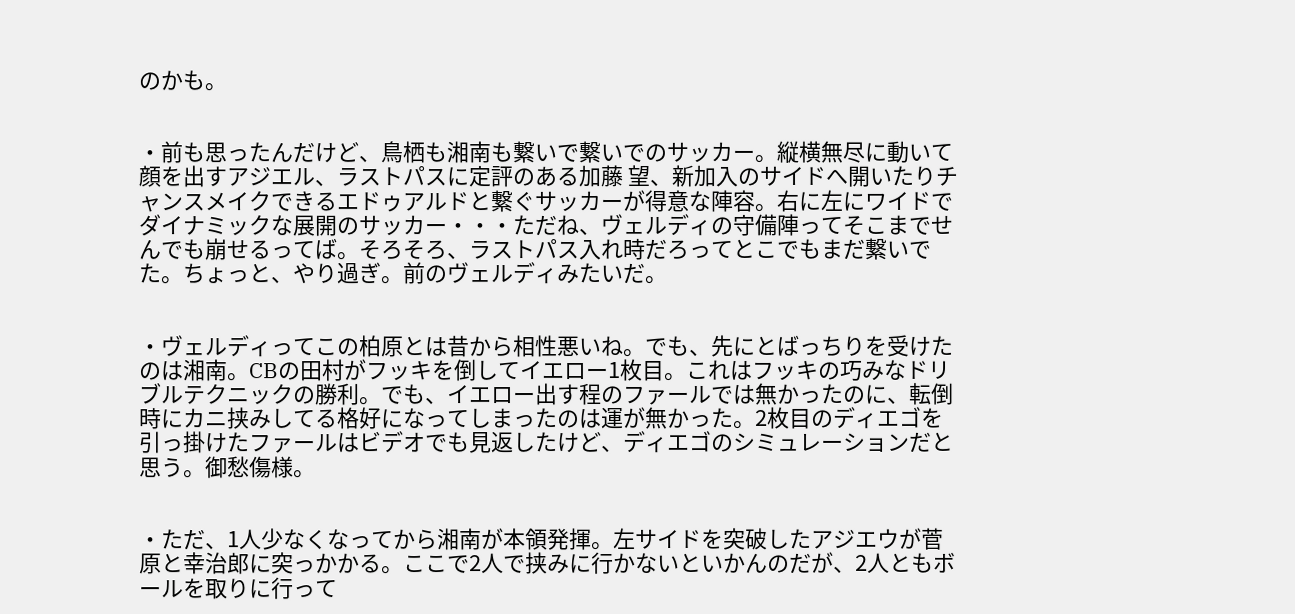のかも。


・前も思ったんだけど、鳥栖も湘南も繋いで繋いでのサッカー。縦横無尽に動いて顔を出すアジエル、ラストパスに定評のある加藤 望、新加入のサイドへ開いたりチャンスメイクできるエドゥアルドと繋ぐサッカーが得意な陣容。右に左にワイドでダイナミックな展開のサッカー・・・ただね、ヴェルディの守備陣ってそこまでせんでも崩せるってば。そろそろ、ラストパス入れ時だろってとこでもまだ繋いでた。ちょっと、やり過ぎ。前のヴェルディみたいだ。


・ヴェルディってこの柏原とは昔から相性悪いね。でも、先にとばっちりを受けたのは湘南。CBの田村がフッキを倒してイエロー1枚目。これはフッキの巧みなドリブルテクニックの勝利。でも、イエロー出す程のファールでは無かったのに、転倒時にカニ挟みしてる格好になってしまったのは運が無かった。2枚目のディエゴを引っ掛けたファールはビデオでも見返したけど、ディエゴのシミュレーションだと思う。御愁傷様。


・ただ、1人少なくなってから湘南が本領発揮。左サイドを突破したアジエウが菅原と幸治郎に突っかかる。ここで2人で挟みに行かないといかんのだが、2人ともボールを取りに行って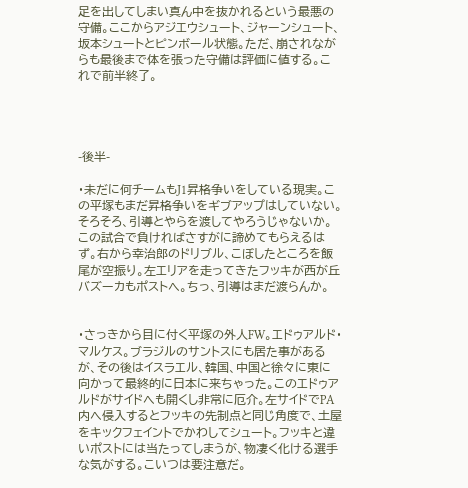足を出してしまい真ん中を抜かれるという最悪の守備。ここからアジエウシュート、ジャーンシュート、坂本シュートとピンボール状態。ただ、崩されながらも最後まで体を張った守備は評価に値する。これで前半終了。




-後半-

・未だに何チームもJ1昇格争いをしている現実。この平塚もまだ昇格争いをギブアップはしていない。そろそろ、引導とやらを渡してやろうじゃないか。この試合で負ければさすがに諦めてもらえるはず。右から幸治郎のドリブル、こぼしたところを飯尾が空振り。左エリアを走ってきたフッキが西が丘バズーカもポストへ。ちっ、引導はまだ渡らんか。


・さっきから目に付く平塚の外人FW。エドゥアルド・マルケス。ブラジルのサントスにも居た事があるが、その後はイスラエル、韓国、中国と徐々に東に向かって最終的に日本に来ちゃった。このエドゥアルドがサイドへも開くし非常に厄介。左サイドでPA内へ侵入するとフッキの先制点と同じ角度で、土屋をキックフェイントでかわしてシュート。フッキと違いポストには当たってしまうが、物凄く化ける選手な気がする。こいつは要注意だ。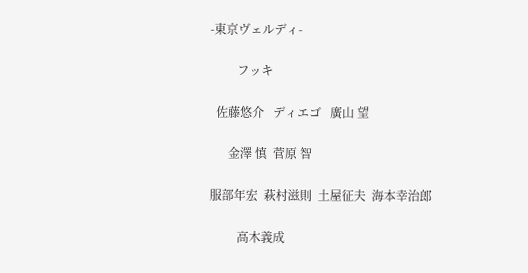-東京ヴェルディ-

         フッキ

  佐藤悠介   ディエゴ   廣山 望

      金澤 慎  菅原 智

服部年宏  萩村滋則  土屋征夫  海本幸治郎

         高木義成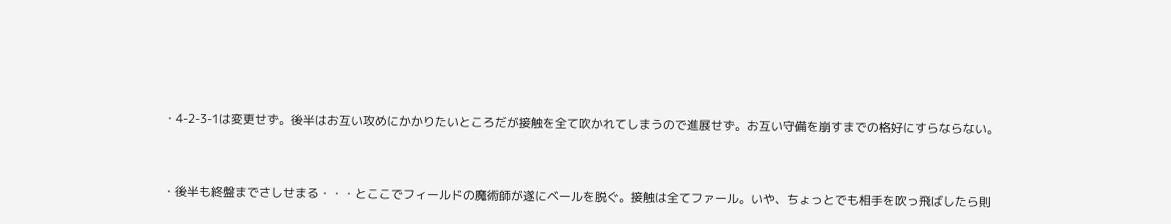・4-2-3-1は変更せず。後半はお互い攻めにかかりたいところだが接触を全て吹かれてしまうので進展せず。お互い守備を崩すまでの格好にすらならない。


・後半も終盤までさしせまる・・・とここでフィールドの魔術師が遂にベールを脱ぐ。接触は全てファール。いや、ちょっとでも相手を吹っ飛ばしたら則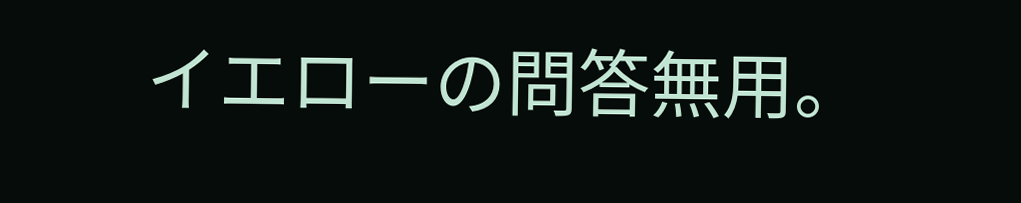イエローの問答無用。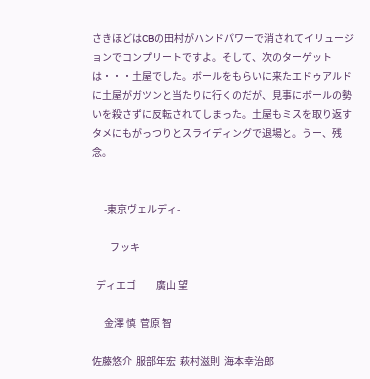さきほどはCBの田村がハンドパワーで消されてイリュージョンでコンプリートですよ。そして、次のターゲットは・・・土屋でした。ボールをもらいに来たエドゥアルドに土屋がガツンと当たりに行くのだが、見事にボールの勢いを殺さずに反転されてしまった。土屋もミスを取り返すタメにもがっつりとスライディングで退場と。うー、残念。


      -東京ヴェルディ-

         フッキ

  ディエゴ          廣山 望

      金澤 慎  菅原 智

佐藤悠介  服部年宏  萩村滋則  海本幸治郎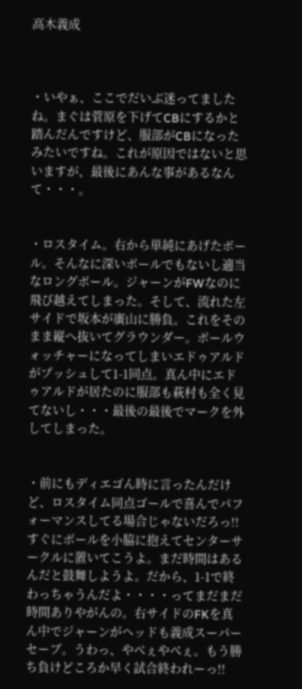高木義成



・いやぁ、ここでだいぶ迷ってましたね。まぐは菅原を下げてCBにするかと踏んだんですけど、服部がCBになったみたいですね。これが原因ではないと思いますが、最後にあんな事があるなんて・・・。


・ロスタイム。右から単純にあげたボール。そんなに深いボールでもないし適当なロングボール。ジャーンがFWなのに飛び越えてしまった。そして、流れた左サイドで坂本が廣山に勝負。これをそのまま縦へ抜いてグラウンダー。ボールウォッチャーになってしまいエドゥアルドがプッシュして1-1同点。真ん中にエドゥアルドが居たのに服部も萩村も全く見てないし・・・最後の最後でマークを外してしまった。


・前にもディエゴん時に言ったんだけど、ロスタイム同点ゴールで喜んでパフォーマンスしてる場合じゃないだろっ!!すぐにボールを小脇に抱えてセンターサークルに置いてこうよ。まだ時間はあるんだと鼓舞しようよ。だから、1-1で終わっちゃうんだよ・・・・ってまだまだ時間ありやがんの。右サイドのFKを真ん中でジャーンがヘッドも義成スーパーセーブ。うわっ、やべぇやべぇ。もう勝ち負けどころか早く試合終われーっ!!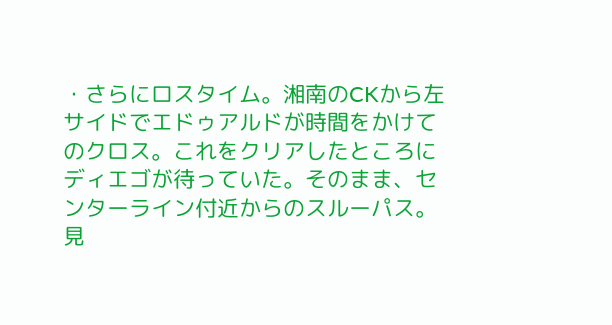・さらにロスタイム。湘南のCKから左サイドでエドゥアルドが時間をかけてのクロス。これをクリアしたところにディエゴが待っていた。そのまま、センターライン付近からのスルーパス。見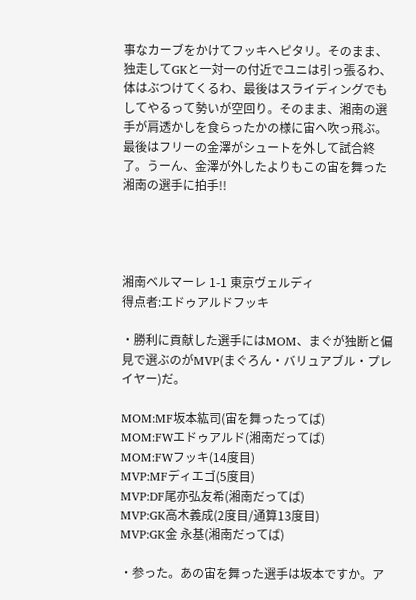事なカーブをかけてフッキへピタリ。そのまま、独走してGKと一対一の付近でユニは引っ張るわ、体はぶつけてくるわ、最後はスライディングでもしてやるって勢いが空回り。そのまま、湘南の選手が肩透かしを食らったかの様に宙へ吹っ飛ぶ。最後はフリーの金澤がシュートを外して試合終了。うーん、金澤が外したよりもこの宙を舞った湘南の選手に拍手!!




湘南ベルマーレ 1-1 東京ヴェルディ
得点者:エドゥアルドフッキ

・勝利に貢献した選手にはMOM、まぐが独断と偏見で選ぶのがMVP(まぐろん・バリュアブル・プレイヤー)だ。

MOM:MF坂本紘司(宙を舞ったってば)
MOM:FWエドゥアルド(湘南だってば)
MOM:FWフッキ(14度目)
MVP:MFディエゴ(5度目)
MVP:DF尾亦弘友希(湘南だってば)
MVP:GK高木義成(2度目/通算13度目)
MVP:GK金 永基(湘南だってば)

・参った。あの宙を舞った選手は坂本ですか。ア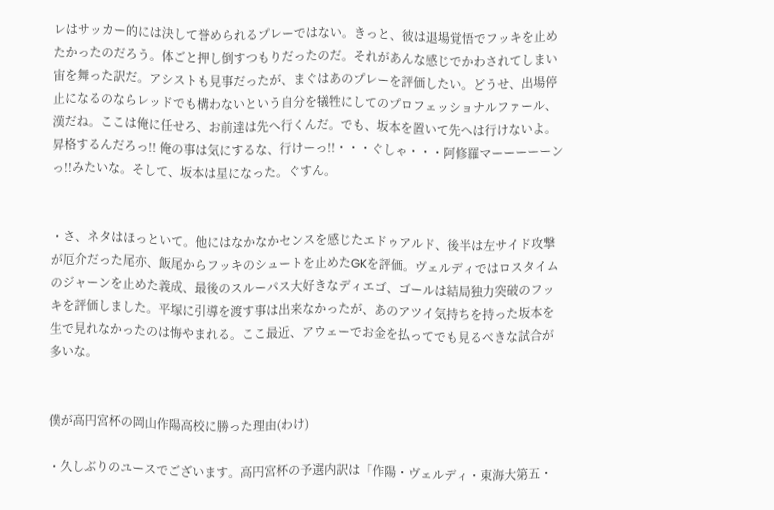レはサッカー的には決して誉められるプレーではない。きっと、彼は退場覚悟でフッキを止めたかったのだろう。体ごと押し倒すつもりだったのだ。それがあんな感じでかわされてしまい宙を舞った訳だ。アシストも見事だったが、まぐはあのプレーを評価したい。どうせ、出場停止になるのならレッドでも構わないという自分を犠牲にしてのプロフェッショナルファール、漢だね。ここは俺に任せろ、お前達は先へ行くんだ。でも、坂本を置いて先へは行けないよ。昇格するんだろっ!! 俺の事は気にするな、行けーっ!!・・・ぐしゃ・・・阿修羅マーーーーーンっ!!みたいな。そして、坂本は星になった。ぐすん。


・さ、ネタはほっといて。他にはなかなかセンスを感じたエドゥアルド、後半は左サイド攻撃が厄介だった尾亦、飯尾からフッキのシュートを止めたGKを評価。ヴェルディではロスタイムのジャーンを止めた義成、最後のスルーパス大好きなディエゴ、ゴールは結局独力突破のフッキを評価しました。平塚に引導を渡す事は出来なかったが、あのアツイ気持ちを持った坂本を生で見れなかったのは悔やまれる。ここ最近、アウェーでお金を払ってでも見るべきな試合が多いな。


僕が高円宮杯の岡山作陽高校に勝った理由(わけ)

・久しぶりのユースでございます。高円宮杯の予選内訳は「作陽・ヴェルディ・東海大第五・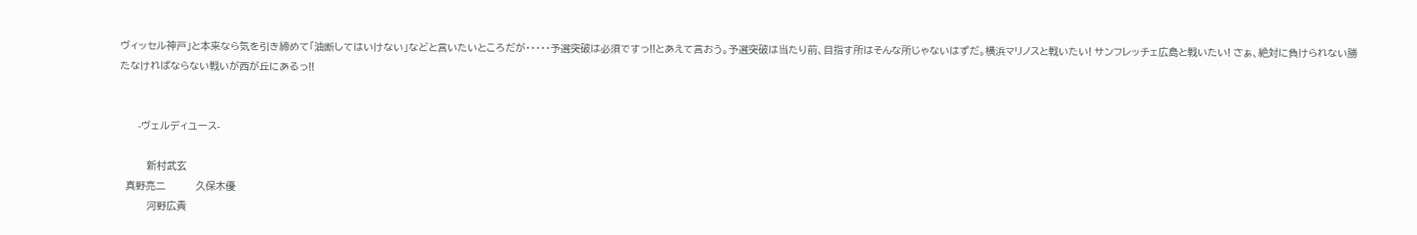ヴィッセル神戸」と本来なら気を引き締めて「油断してはいけない」などと言いたいところだが・・・・・予選突破は必須ですっ!!とあえて言おう。予選突破は当たり前、目指す所はそんな所じゃないはずだ。横浜マリノスと戦いたい! サンフレッチェ広島と戦いたい! さぁ、絶対に負けられない勝たなければならない戦いが西が丘にあるっ!!


      -ヴェルディユース-

         新村武玄
  真野亮二          久保木優
         河野広貴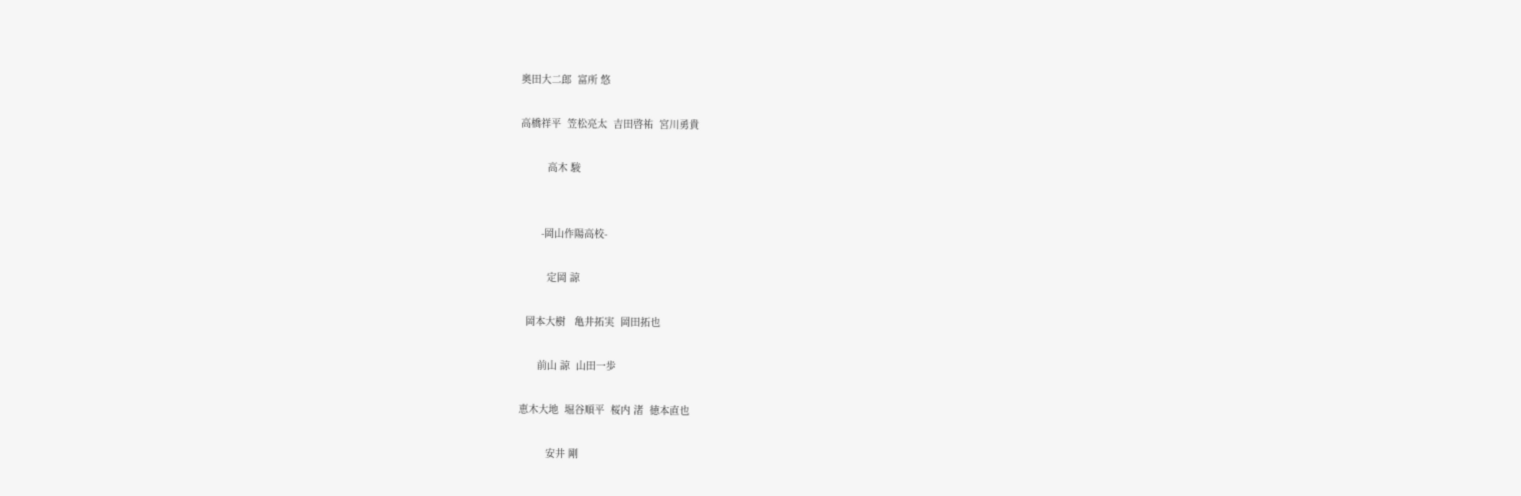奥田大二郎  富所 悠

高橋祥平  笠松亮太  吉田啓祐  宮川勇貴

         高木 駿


       -岡山作陽高校-

         定岡 諒

  岡本大樹   亀井拓実  岡田拓也

      前山 諒  山田一歩

恵木大地  堀谷順平  桜内 渚  徳本直也

         安井 剛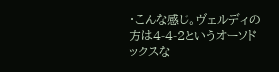・こんな感じ。ヴェルディの方は4-4-2というオーソドックスな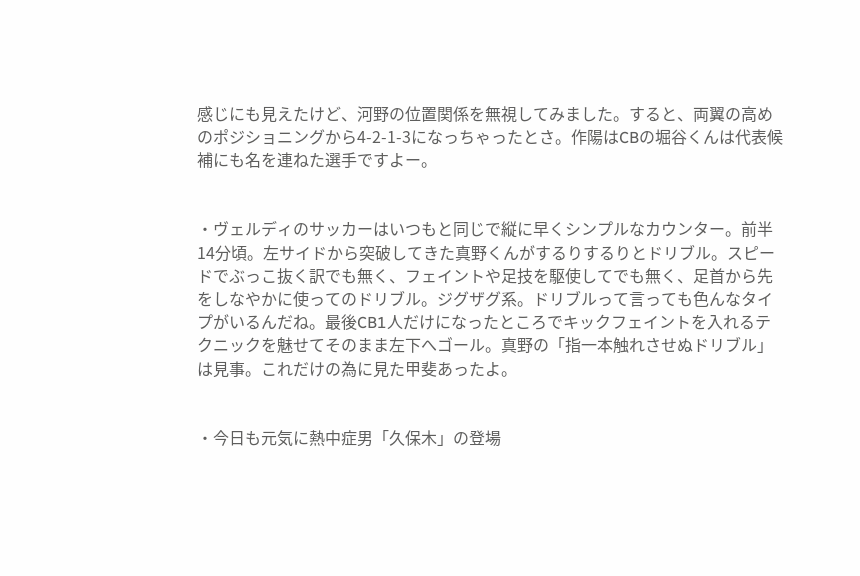感じにも見えたけど、河野の位置関係を無視してみました。すると、両翼の高めのポジショニングから4-2-1-3になっちゃったとさ。作陽はCBの堀谷くんは代表候補にも名を連ねた選手ですよー。


・ヴェルディのサッカーはいつもと同じで縦に早くシンプルなカウンター。前半14分頃。左サイドから突破してきた真野くんがするりするりとドリブル。スピードでぶっこ抜く訳でも無く、フェイントや足技を駆使してでも無く、足首から先をしなやかに使ってのドリブル。ジグザグ系。ドリブルって言っても色んなタイプがいるんだね。最後CB1人だけになったところでキックフェイントを入れるテクニックを魅せてそのまま左下へゴール。真野の「指一本触れさせぬドリブル」は見事。これだけの為に見た甲斐あったよ。


・今日も元気に熱中症男「久保木」の登場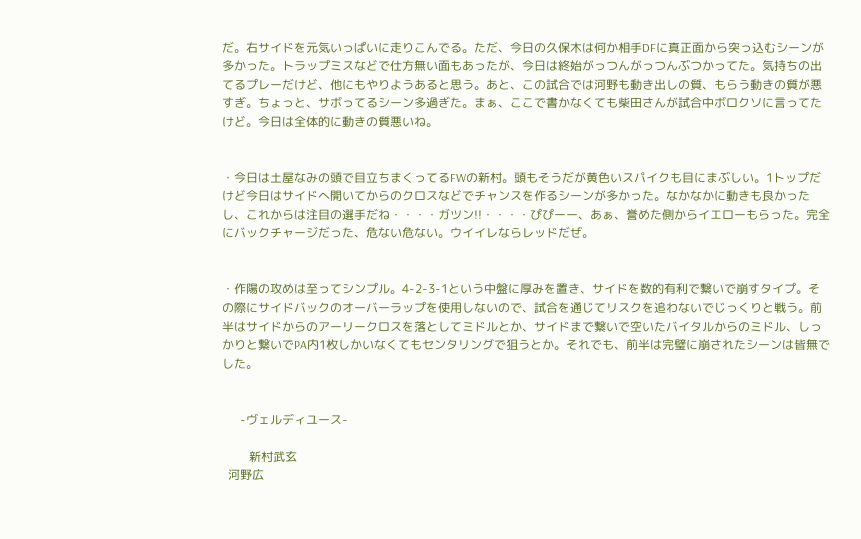だ。右サイドを元気いっぱいに走りこんでる。ただ、今日の久保木は何か相手DFに真正面から突っ込むシーンが多かった。トラップミスなどで仕方無い面もあったが、今日は終始がっつんがっつんぶつかってた。気持ちの出てるプレーだけど、他にもやりようあると思う。あと、この試合では河野も動き出しの質、もらう動きの質が悪すぎ。ちょっと、サボってるシーン多過ぎた。まぁ、ここで書かなくても柴田さんが試合中ボロクソに言ってたけど。今日は全体的に動きの質悪いね。


・今日は土屋なみの頭で目立ちまくってるFWの新村。頭もそうだが黄色いスパイクも目にまぶしい。1トップだけど今日はサイドへ開いてからのクロスなどでチャンスを作るシーンが多かった。なかなかに動きも良かったし、これからは注目の選手だね・・・・ガツン!!・・・・ぴぴーー、あぁ、誉めた側からイエローもらった。完全にバックチャージだった、危ない危ない。ウイイレならレッドだぜ。


・作陽の攻めは至ってシンプル。4-2-3-1という中盤に厚みを置き、サイドを数的有利で繋いで崩すタイプ。その際にサイドバックのオーバーラップを使用しないので、試合を通じてリスクを追わないでじっくりと戦う。前半はサイドからのアーリークロスを落としてミドルとか、サイドまで繋いで空いたバイタルからのミドル、しっかりと繋いでPA内1枚しかいなくてもセンタリングで狙うとか。それでも、前半は完璧に崩されたシーンは皆無でした。


      -ヴェルディユース-

         新村武玄
  河野広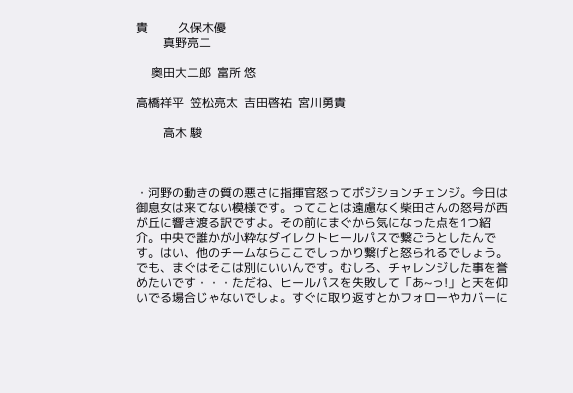貴          久保木優
         真野亮二

     奥田大二郎  富所 悠

高橋祥平  笠松亮太  吉田啓祐  宮川勇貴

         高木 駿



・河野の動きの質の悪さに指揮官怒ってポジションチェンジ。今日は御息女は来てない模様です。ってことは遠慮なく柴田さんの怒号が西が丘に響き渡る訳ですよ。その前にまぐから気になった点を1つ紹介。中央で誰かが小粋なダイレクトヒールパスで繋ごうとしたんです。はい、他のチームならここでしっかり繋げと怒られるでしょう。でも、まぐはそこは別にいいんです。むしろ、チャレンジした事を誉めたいです・・・ただね、ヒールパスを失敗して「あ~っ!」と天を仰いでる場合じゃないでしょ。すぐに取り返すとかフォローやカバーに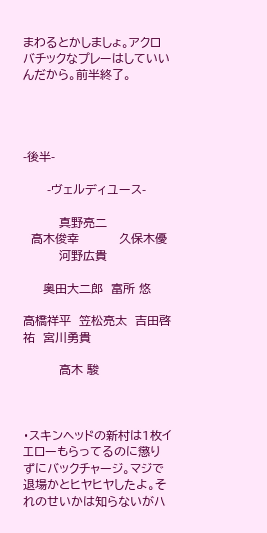まわるとかしましょ。アクロバチックなプレーはしていいんだから。前半終了。




-後半-

      -ヴェルディユース-

         真野亮二
  高木俊幸          久保木優
         河野広貴

     奥田大二郎  富所 悠

高橋祥平  笠松亮太  吉田啓祐  宮川勇貴

         高木 駿



・スキンヘッドの新村は1枚イエローもらってるのに懲りずにバックチャージ。マジで退場かとヒヤヒヤしたよ。それのせいかは知らないがハ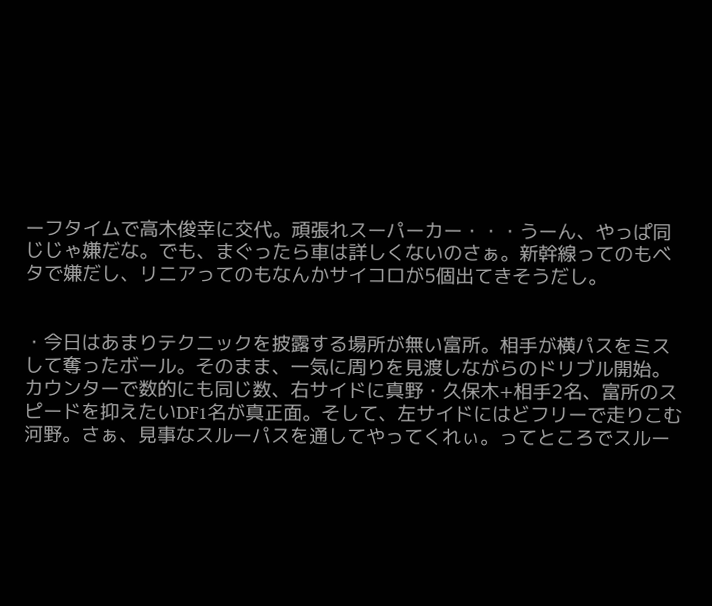ーフタイムで高木俊幸に交代。頑張れスーパーカー・・・うーん、やっぱ同じじゃ嫌だな。でも、まぐったら車は詳しくないのさぁ。新幹線ってのもベタで嫌だし、リニアってのもなんかサイコロが5個出てきそうだし。


・今日はあまりテクニックを披露する場所が無い富所。相手が横パスをミスして奪ったボール。そのまま、一気に周りを見渡しながらのドリブル開始。カウンターで数的にも同じ数、右サイドに真野・久保木+相手2名、富所のスピードを抑えたいDF1名が真正面。そして、左サイドにはどフリーで走りこむ河野。さぁ、見事なスルーパスを通してやってくれぃ。ってところでスルー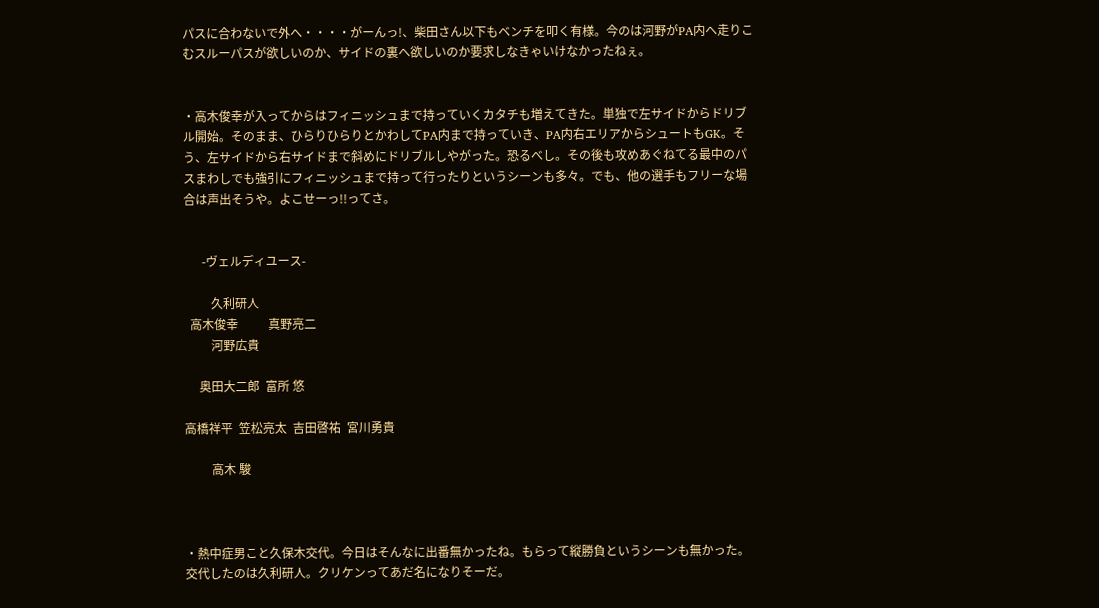パスに合わないで外へ・・・・がーんっ!、柴田さん以下もベンチを叩く有様。今のは河野がPA内へ走りこむスルーパスが欲しいのか、サイドの裏へ欲しいのか要求しなきゃいけなかったねぇ。


・高木俊幸が入ってからはフィニッシュまで持っていくカタチも増えてきた。単独で左サイドからドリブル開始。そのまま、ひらりひらりとかわしてPA内まで持っていき、PA内右エリアからシュートもGK。そう、左サイドから右サイドまで斜めにドリブルしやがった。恐るべし。その後も攻めあぐねてる最中のパスまわしでも強引にフィニッシュまで持って行ったりというシーンも多々。でも、他の選手もフリーな場合は声出そうや。よこせーっ!!ってさ。


      -ヴェルディユース-

         久利研人
  高木俊幸          真野亮二
         河野広貴

     奥田大二郎  富所 悠

高橋祥平  笠松亮太  吉田啓祐  宮川勇貴

         高木 駿



・熱中症男こと久保木交代。今日はそんなに出番無かったね。もらって縦勝負というシーンも無かった。交代したのは久利研人。クリケンってあだ名になりそーだ。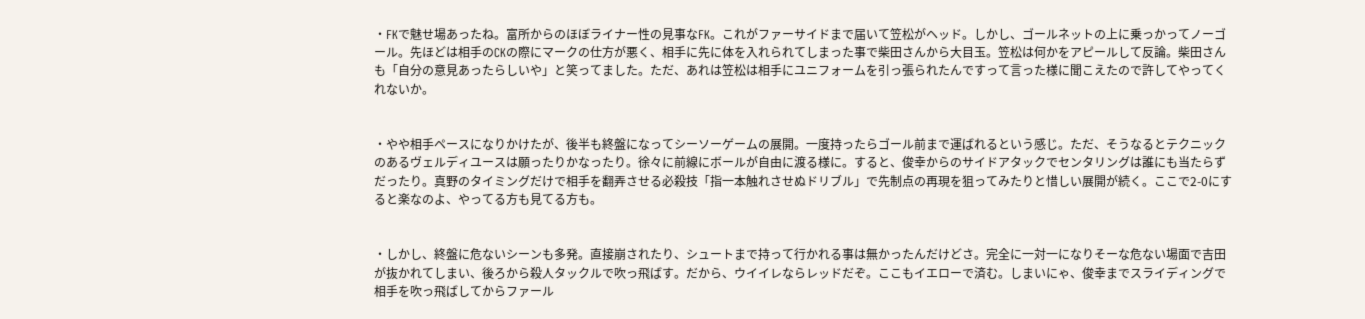・FKで魅せ場あったね。富所からのほぼライナー性の見事なFK。これがファーサイドまで届いて笠松がヘッド。しかし、ゴールネットの上に乗っかってノーゴール。先ほどは相手のCKの際にマークの仕方が悪く、相手に先に体を入れられてしまった事で柴田さんから大目玉。笠松は何かをアピールして反論。柴田さんも「自分の意見あったらしいや」と笑ってました。ただ、あれは笠松は相手にユニフォームを引っ張られたんですって言った様に聞こえたので許してやってくれないか。


・やや相手ペースになりかけたが、後半も終盤になってシーソーゲームの展開。一度持ったらゴール前まで運ばれるという感じ。ただ、そうなるとテクニックのあるヴェルディユースは願ったりかなったり。徐々に前線にボールが自由に渡る様に。すると、俊幸からのサイドアタックでセンタリングは誰にも当たらずだったり。真野のタイミングだけで相手を翻弄させる必殺技「指一本触れさせぬドリブル」で先制点の再現を狙ってみたりと惜しい展開が続く。ここで2-0にすると楽なのよ、やってる方も見てる方も。


・しかし、終盤に危ないシーンも多発。直接崩されたり、シュートまで持って行かれる事は無かったんだけどさ。完全に一対一になりそーな危ない場面で吉田が抜かれてしまい、後ろから殺人タックルで吹っ飛ばす。だから、ウイイレならレッドだぞ。ここもイエローで済む。しまいにゃ、俊幸までスライディングで相手を吹っ飛ばしてからファール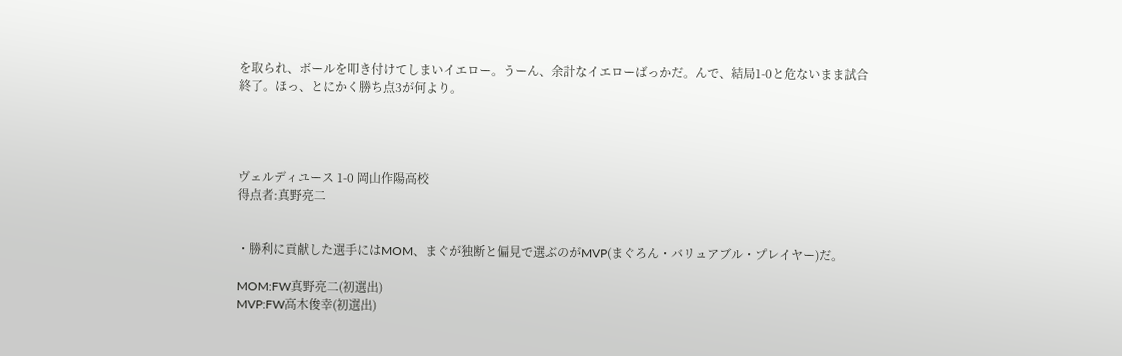を取られ、ボールを叩き付けてしまいイエロー。うーん、余計なイエローばっかだ。んで、結局1-0と危ないまま試合終了。ほっ、とにかく勝ち点3が何より。




ヴェルディユース 1-0 岡山作陽高校
得点者:真野亮二


・勝利に貢献した選手にはMOM、まぐが独断と偏見で選ぶのがMVP(まぐろん・バリュアブル・プレイヤー)だ。

MOM:FW真野亮二(初選出)
MVP:FW高木俊幸(初選出)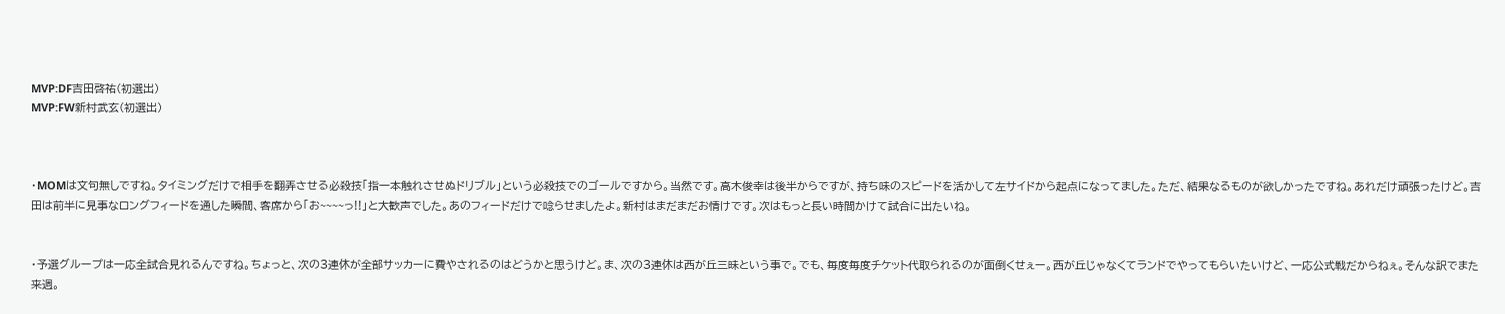MVP:DF吉田啓祐(初選出)
MVP:FW新村武玄(初選出)



・MOMは文句無しですね。タイミングだけで相手を翻弄させる必殺技「指一本触れさせぬドリブル」という必殺技でのゴールですから。当然です。高木俊幸は後半からですが、持ち味のスピードを活かして左サイドから起点になってました。ただ、結果なるものが欲しかったですね。あれだけ頑張ったけど。吉田は前半に見事なロングフィードを通した瞬間、客席から「お~~~~っ!!」と大歓声でした。あのフィードだけで唸らせましたよ。新村はまだまだお情けです。次はもっと長い時間かけて試合に出たいね。


・予選グループは一応全試合見れるんですね。ちょっと、次の3連休が全部サッカーに費やされるのはどうかと思うけど。ま、次の3連休は西が丘三昧という事で。でも、毎度毎度チケット代取られるのが面倒くせぇー。西が丘じゃなくてランドでやってもらいたいけど、一応公式戦だからねぇ。そんな訳でまた来週。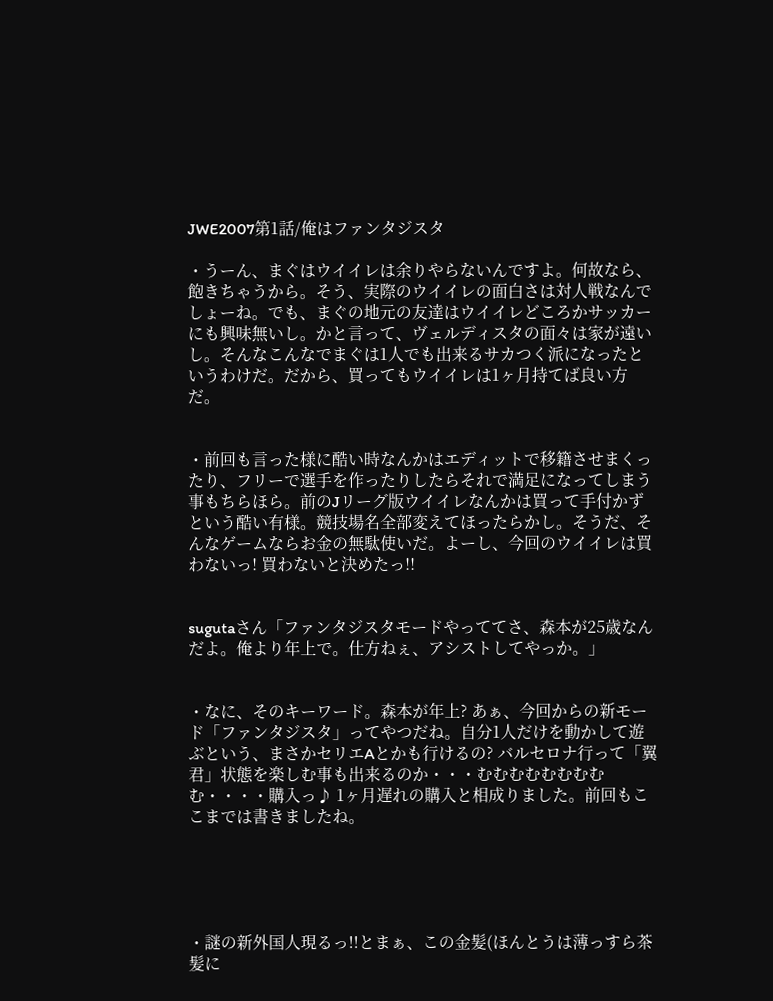JWE2007第1話/俺はファンタジスタ

・うーん、まぐはウイイレは余りやらないんですよ。何故なら、飽きちゃうから。そう、実際のウイイレの面白さは対人戦なんでしょーね。でも、まぐの地元の友達はウイイレどころかサッカーにも興味無いし。かと言って、ヴェルディスタの面々は家が遠いし。そんなこんなでまぐは1人でも出来るサカつく派になったというわけだ。だから、買ってもウイイレは1ヶ月持てば良い方だ。


・前回も言った様に酷い時なんかはエディットで移籍させまくったり、フリーで選手を作ったりしたらそれで満足になってしまう事もちらほら。前のJリーグ版ウイイレなんかは買って手付かずという酷い有様。競技場名全部変えてほったらかし。そうだ、そんなゲームならお金の無駄使いだ。よーし、今回のウイイレは買わないっ! 買わないと決めたっ!!


sugutaさん「ファンタジスタモードやっててさ、森本が25歳なんだよ。俺より年上で。仕方ねぇ、アシストしてやっか。」


・なに、そのキーワード。森本が年上? あぁ、今回からの新モード「ファンタジスタ」ってやつだね。自分1人だけを動かして遊ぶという、まさかセリエAとかも行けるの? バルセロナ行って「翼君」状態を楽しむ事も出来るのか・・・むむむむむむむむむ・・・・購入っ♪ 1ヶ月遅れの購入と相成りました。前回もここまでは書きましたね。





・謎の新外国人現るっ!!とまぁ、この金髪(ほんとうは薄っすら茶髪に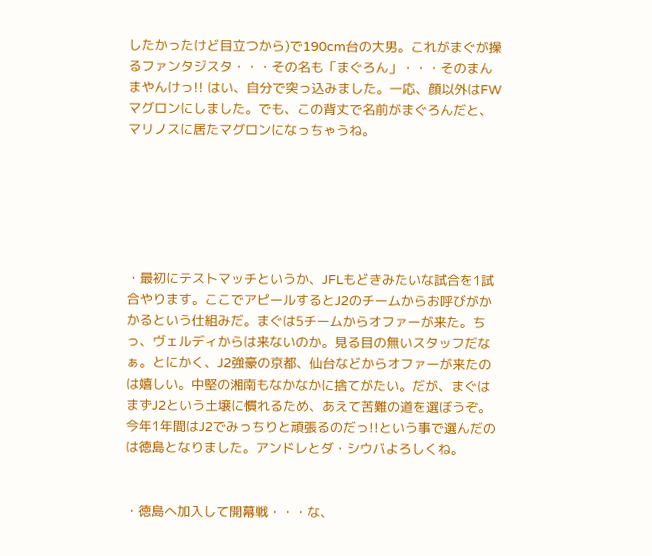したかったけど目立つから)で190cm台の大男。これがまぐが操るファンタジスタ・・・その名も「まぐろん」・・・そのまんまやんけっ!! はい、自分で突っ込みました。一応、顔以外はFWマグロンにしました。でも、この背丈で名前がまぐろんだと、マリノスに居たマグロンになっちゃうね。






・最初にテストマッチというか、JFLもどきみたいな試合を1試合やります。ここでアピールするとJ2のチームからお呼びがかかるという仕組みだ。まぐは5チームからオファーが来た。ちっ、ヴェルディからは来ないのか。見る目の無いスタッフだなぁ。とにかく、J2強豪の京都、仙台などからオファーが来たのは嬉しい。中堅の湘南もなかなかに捨てがたい。だが、まぐはまずJ2という土壌に慣れるため、あえて苦難の道を選ぼうぞ。今年1年間はJ2でみっちりと頑張るのだっ!!という事で選んだのは徳島となりました。アンドレとダ・シウバよろしくね。


・徳島へ加入して開幕戦・・・な、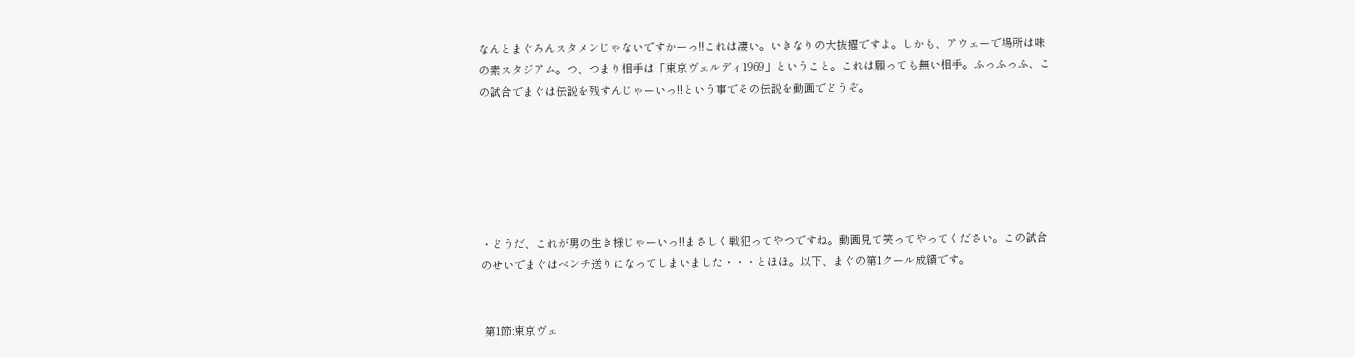なんとまぐろんスタメンじゃないですかーっ!!これは凄い。いきなりの大抜擢ですよ。しかも、アウェーで場所は味の素スタジアム。つ、つまり相手は「東京ヴェルディ1969」ということ。これは願っても無い相手。ふっふっふ、この試合でまぐは伝説を残すんじゃーいっ!!という事でその伝説を動画でどうぞ。






・どうだ、これが男の生き様じゃーいっ!!まさしく戦犯ってやつですね。動画見て笑ってやってください。この試合のせいでまぐはベンチ送りになってしまいました・・・とほほ。以下、まぐの第1クール成績です。


 第1節:東京ヴェ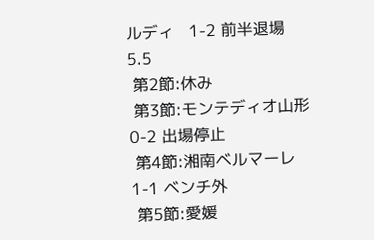ルディ   1-2 前半退場 5.5
 第2節:休み
 第3節:モンテディオ山形  0-2 出場停止
 第4節:湘南ベルマーレ   1-1 ベンチ外
 第5節:愛媛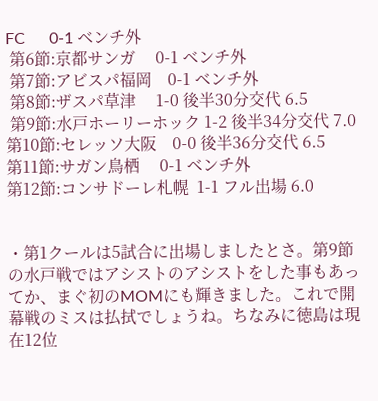FC      0-1 ベンチ外
 第6節:京都サンガ     0-1 ベンチ外
 第7節:アビスパ福岡    0-1 ベンチ外
 第8節:ザスパ草津     1-0 後半30分交代 6.5
 第9節:水戸ホーリーホック 1-2 後半34分交代 7.0
第10節:セレッソ大阪    0-0 後半36分交代 6.5
第11節:サガン鳥栖     0-1 ベンチ外
第12節:コンサドーレ札幌  1-1 フル出場 6.0


・第1クールは5試合に出場しましたとさ。第9節の水戸戦ではアシストのアシストをした事もあってか、まぐ初のMOMにも輝きました。これで開幕戦のミスは払拭でしょうね。ちなみに徳島は現在12位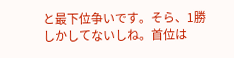と最下位争いです。そら、1勝しかしてないしね。首位は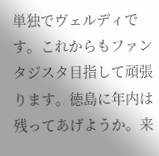単独でヴェルディです。これからもファンタジスタ目指して頑張ります。徳島に年内は残ってあげようか。来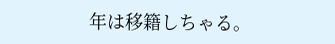年は移籍しちゃる。